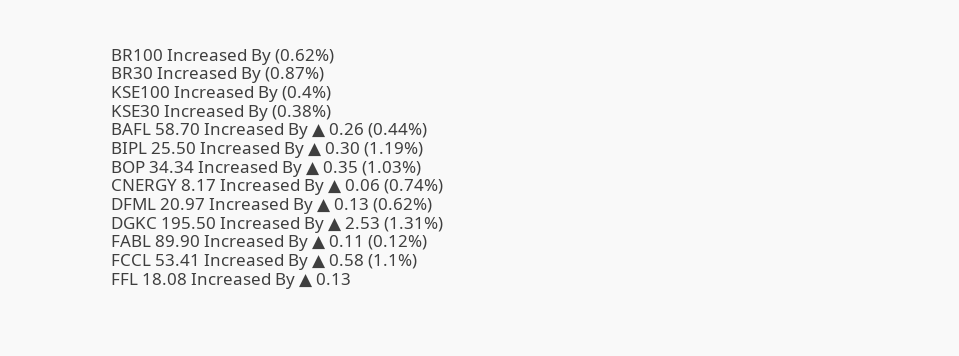BR100 Increased By (0.62%)
BR30 Increased By (0.87%)
KSE100 Increased By (0.4%)
KSE30 Increased By (0.38%)
BAFL 58.70 Increased By ▲ 0.26 (0.44%)
BIPL 25.50 Increased By ▲ 0.30 (1.19%)
BOP 34.34 Increased By ▲ 0.35 (1.03%)
CNERGY 8.17 Increased By ▲ 0.06 (0.74%)
DFML 20.97 Increased By ▲ 0.13 (0.62%)
DGKC 195.50 Increased By ▲ 2.53 (1.31%)
FABL 89.90 Increased By ▲ 0.11 (0.12%)
FCCL 53.41 Increased By ▲ 0.58 (1.1%)
FFL 18.08 Increased By ▲ 0.13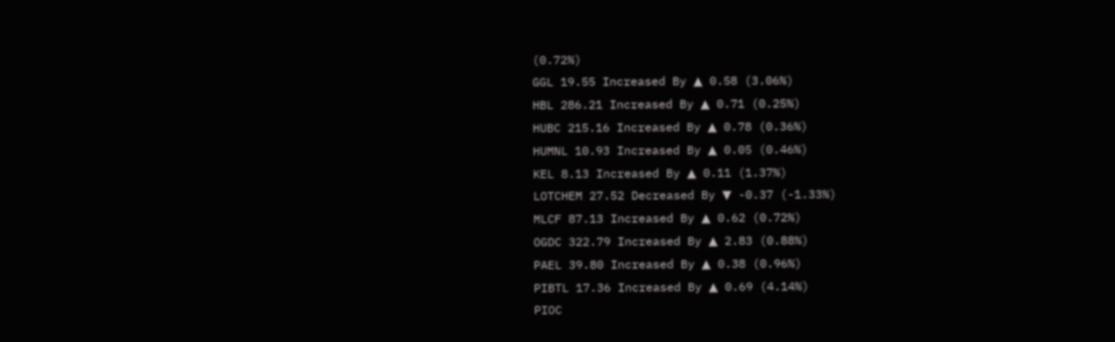(0.72%)
GGL 19.55 Increased By ▲ 0.58 (3.06%)
HBL 286.21 Increased By ▲ 0.71 (0.25%)
HUBC 215.16 Increased By ▲ 0.78 (0.36%)
HUMNL 10.93 Increased By ▲ 0.05 (0.46%)
KEL 8.13 Increased By ▲ 0.11 (1.37%)
LOTCHEM 27.52 Decreased By ▼ -0.37 (-1.33%)
MLCF 87.13 Increased By ▲ 0.62 (0.72%)
OGDC 322.79 Increased By ▲ 2.83 (0.88%)
PAEL 39.80 Increased By ▲ 0.38 (0.96%)
PIBTL 17.36 Increased By ▲ 0.69 (4.14%)
PIOC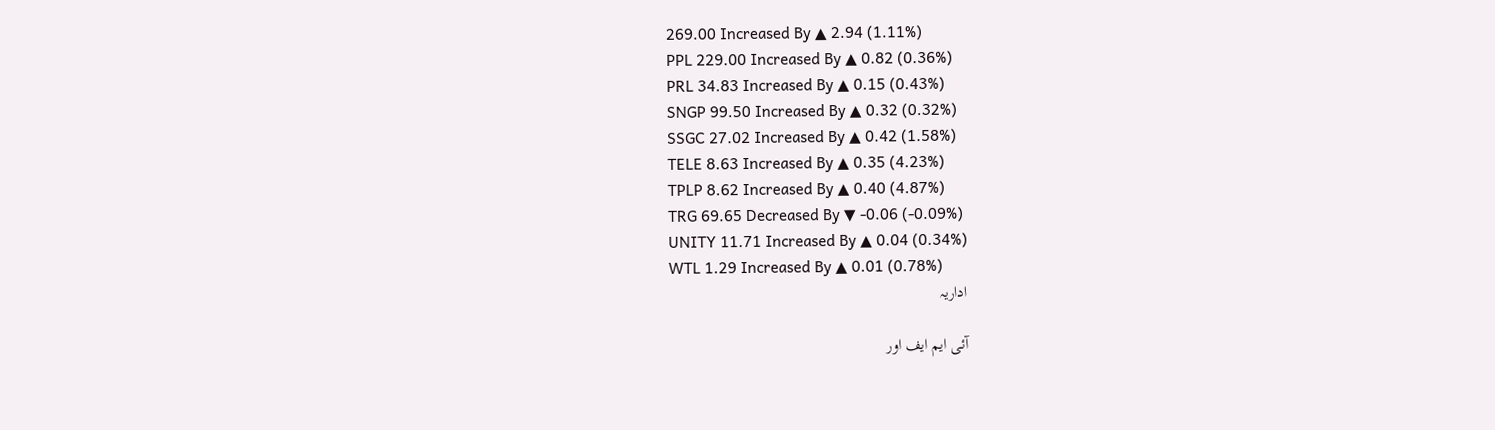269.00 Increased By ▲ 2.94 (1.11%)
PPL 229.00 Increased By ▲ 0.82 (0.36%)
PRL 34.83 Increased By ▲ 0.15 (0.43%)
SNGP 99.50 Increased By ▲ 0.32 (0.32%)
SSGC 27.02 Increased By ▲ 0.42 (1.58%)
TELE 8.63 Increased By ▲ 0.35 (4.23%)
TPLP 8.62 Increased By ▲ 0.40 (4.87%)
TRG 69.65 Decreased By ▼ -0.06 (-0.09%)
UNITY 11.71 Increased By ▲ 0.04 (0.34%)
WTL 1.29 Increased By ▲ 0.01 (0.78%)
اداریہ

آئی ایم ایف اور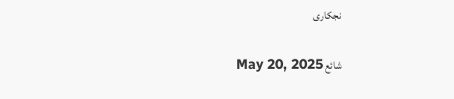نجکاری

شائع May 20, 2025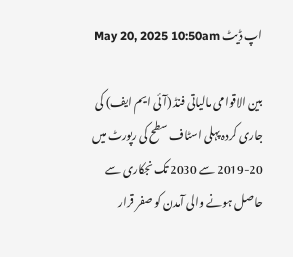اپ ڈیٹ May 20, 2025 10:50am

بین الاقوامی مالیاتی فنڈ (آئی ایم ایف) کی جاری کردہ پہلی اسٹاف سطح کی رپورٹ میں 20-2019 سے 2030 تک نجکاری سے حاصل ہونے والی آمدن کو صفر قرار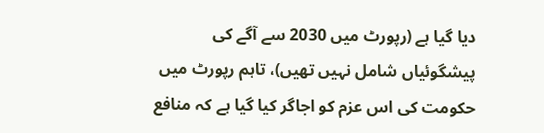دیا گیا ہے (رپورٹ میں 2030 سے آگے کی پیشگوئیاں شامل نہیں تھیں)، تاہم رپورٹ میں حکومت کی اس عزم کو اجاگر کیا گیا ہے کہ منافع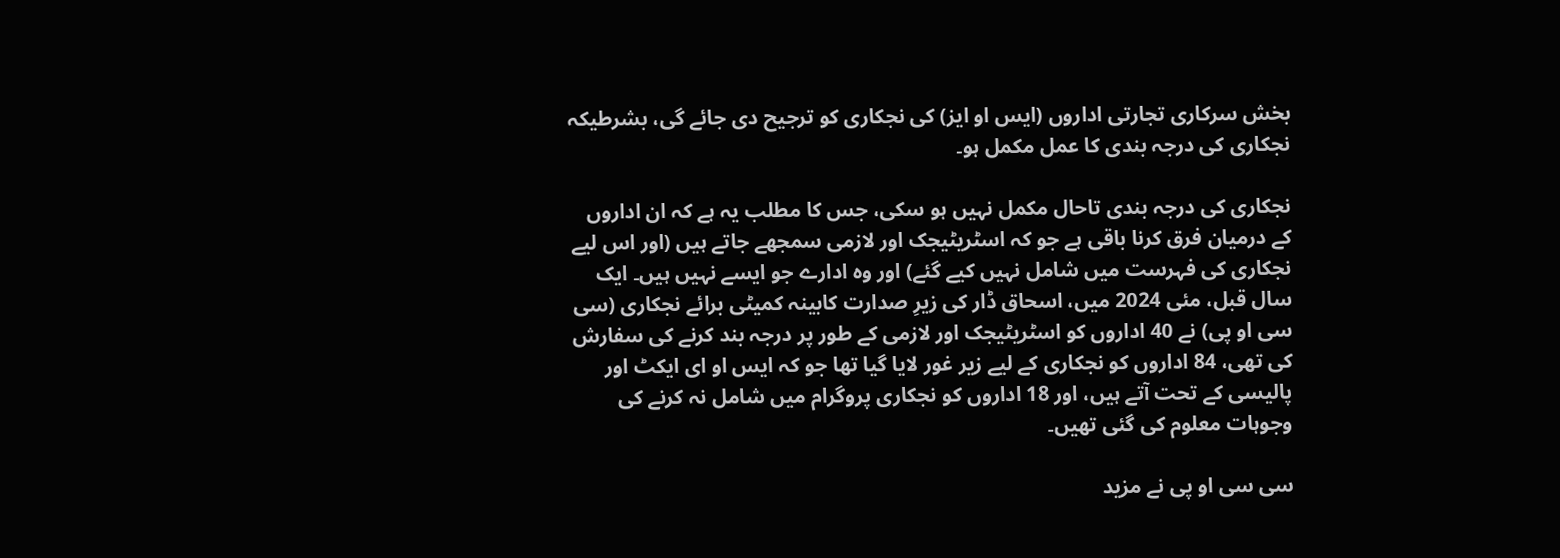بخش سرکاری تجارتی اداروں (ایس او ایز) کی نجکاری کو ترجیح دی جائے گی، بشرطیکہ نجکاری کی درجہ بندی کا عمل مکمل ہو۔

نجکاری کی درجہ بندی تاحال مکمل نہیں ہو سکی، جس کا مطلب یہ ہے کہ ان اداروں کے درمیان فرق کرنا باقی ہے جو کہ اسٹریٹیجک اور لازمی سمجھے جاتے ہیں (اور اس لیے نجکاری کی فہرست میں شامل نہیں کیے گئے) اور وہ ادارے جو ایسے نہیں ہیں۔ ایک سال قبل، مئی 2024 میں، اسحاق ڈار کی زیرِ صدارت کابینہ کمیٹی برائے نجکاری (سی سی او پی) نے 40 اداروں کو اسٹریٹیجک اور لازمی کے طور پر درجہ بند کرنے کی سفارش کی تھی، 84 اداروں کو نجکاری کے لیے زیر غور لایا گیا تھا جو کہ ایس او ای ایکٹ اور پالیسی کے تحت آتے ہیں، اور 18 اداروں کو نجکاری پروگرام میں شامل نہ کرنے کی وجوہات معلوم کی گئی تھیں۔

سی سی او پی نے مزید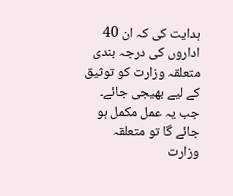ہدایت کی کہ ان 40 اداروں کی درجہ بندی متعلقہ وزارت کو توثیق کے لیے بھیجی جائے۔ جب یہ عمل مکمل ہو جائے گا تو متعلقہ وزارت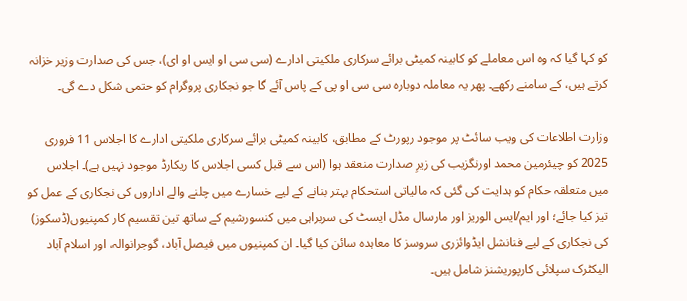کو کہا گیا کہ وہ اس معاملے کو کابینہ کمیٹی برائے سرکاری ملکیتی ادارے (سی سی او ایس او ای)، جس کی صدارت وزیر خزانہ کرتے ہیں، کے سامنے رکھے۔ پھر یہ معاملہ دوبارہ سی سی او پی کے پاس آئے گا جو نجکاری پروگرام کو حتمی شکل دے گی۔

وزارت اطلاعات کی ویب سائٹ پر موجود رپورٹ کے مطابق، کابینہ کمیٹی برائے سرکاری ملکیتی ادارے کا اجلاس 11 فروری 2025 کو چیئرمین محمد اورنگزیب کی زیرِ صدارت منعقد ہوا (اس سے قبل کسی اجلاس کا ریکارڈ موجود نہیں ہے)۔ اجلاس میں متعلقہ حکام کو ہدایت کی گئی کہ مالیاتی استحکام بہتر بنانے کے لیے خسارے میں چلنے والے اداروں کی نجکاری کے عمل کو تیز کیا جائے؛ اور ایم/ایس الوریز اور مارسال مڈل ایسٹ کی سربراہی میں کنسورشیم کے ساتھ تین تقسیم کار کمپنیوں(ڈسکوز) کی نجکاری کے لیے فنانشل ایڈوائزری سروسز کا معاہدہ سائن کیا گیا۔ ان کمپنیوں میں فیصل آباد، گوجرانوالہ، اور اسلام آباد الیکٹرک سپلائی کارپوریشنز شامل ہیں۔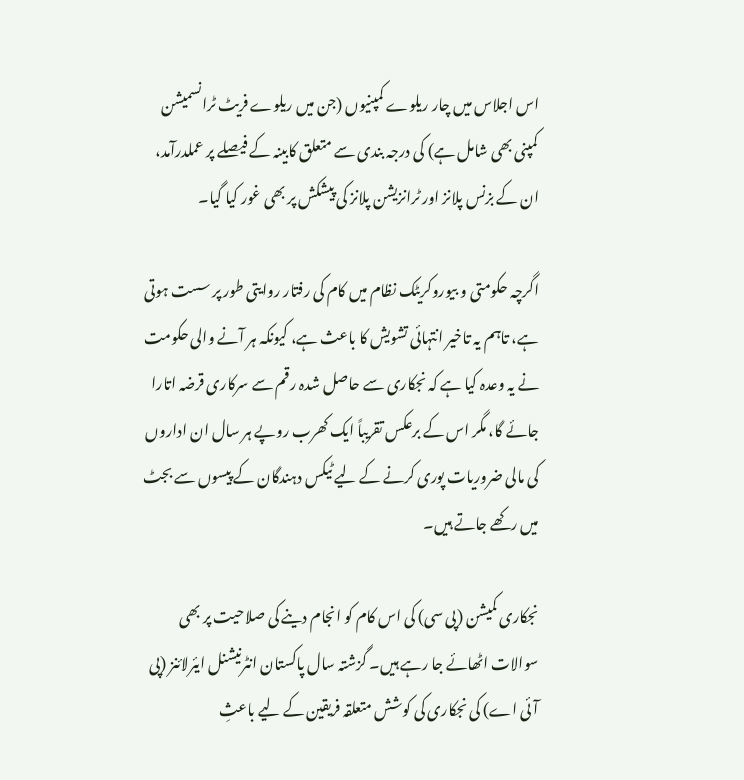اس اجلاس میں چار ریلوے کمپنیوں (جن میں ریلوے فریٹ ٹرانسمیشن کمپنی بھی شامل ہے) کی درجہ بندی سے متعلق کابینہ کے فیصلے پر عملدرآمد، ان کے بزنس پلانز اور ٹرانزیشن پلانز کی پیشکش پر بھی غور کیا گیا۔

اگرچہ حکومتی و بیوروکریٹک نظام میں کام کی رفتار روایتی طور پر سست ہوتی ہے، تاہم یہ تاخیر انتہائی تشویش کا باعث ہے، کیونکہ ہر آنے والی حکومت نے یہ وعدہ کیا ہے کہ نجکاری سے حاصل شدہ رقم سے سرکاری قرضہ اتارا جائے گا، مگر اس کے برعکس تقریباً ایک کھرب روپے ہر سال ان اداروں کی مالی ضروریات پوری کرنے کے لیے ٹیکس دہندگان کے پیسوں سے بجٹ میں رکھے جاتے ہیں۔

نجکاری کمیشن (پی سی) کی اس کام کو انجام دینے کی صلاحیت پر بھی سوالات اٹھائے جا رہے ہیں۔ گزشتہ سال پاکستان انٹرنیشنل ایئرلائنز (پی آئی اے) کی نجکاری کی کوشش متعلقہ فریقین کے لیے باعثِ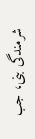شرمندگی بنی، جب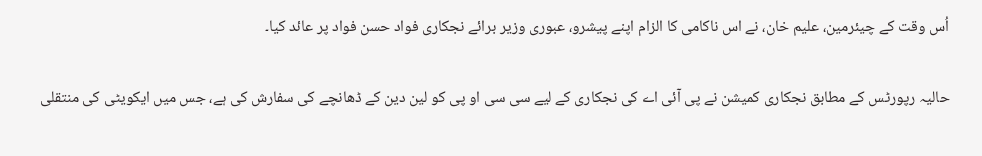اُس وقت کے چیئرمین، علیم خان، نے اس ناکامی کا الزام اپنے پیشرو، عبوری وزیر برائے نجکاری فواد حسن فواد پر عائد کیا۔

حالیہ رپورٹس کے مطابق نجکاری کمیشن نے پی آئی اے کی نجکاری کے لیے سی سی او پی کو لین دین کے ڈھانچے کی سفارش کی ہے، جس میں ایکویٹی کی منتقلی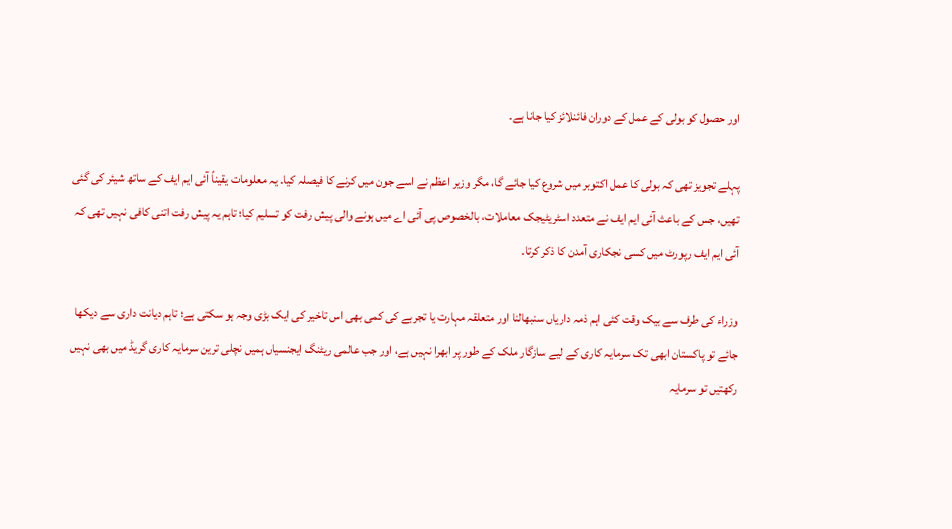اور حصول کو بولی کے عمل کے دوران فائنلائز کیا جانا ہے۔

پہلے تجویز تھی کہ بولی کا عمل اکتوبر میں شروع کیا جائے گا، مگر وزیر اعظم نے اسے جون میں کرنے کا فیصلہ کیا۔ یہ معلومات یقیناً آئی ایم ایف کے ساتھ شیئر کی گئی تھیں، جس کے باعث آئی ایم ایف نے متعدد اسٹریٹیجک معاملات، بالخصوص پی آئی اے میں ہونے والی پیش رفت کو تسلیم کیا؛ تاہم یہ پیش رفت اتنی کافی نہیں تھی کہ آئی ایم ایف رپورٹ میں کسی نجکاری آمدن کا ذکر کرتا۔

وزراء کی طرف سے بیک وقت کئی اہم ذمہ داریاں سنبھالنا اور متعلقہ مہارت یا تجربے کی کمی بھی اس تاخیر کی ایک بڑی وجہ ہو سکتی ہے؛ تاہم دیانت داری سے دیکھا جائے تو پاکستان ابھی تک سرمایہ کاری کے لیے سازگار ملک کے طور پر ابھرا نہیں ہے، اور جب عالمی ریٹنگ ایجنسیاں ہمیں نچلی ترین سرمایہ کاری گریڈ میں بھی نہیں رکھتیں تو سرمایہ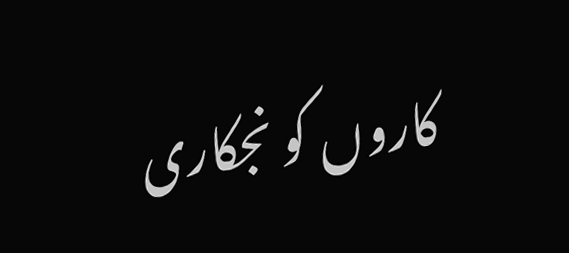کاروں کو نجکاری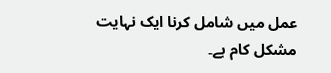عمل میں شامل کرنا ایک نہایت مشکل کام ہے۔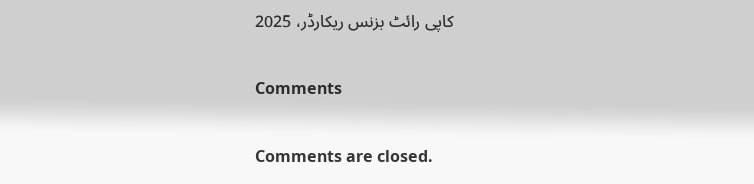کاپی رائٹ بزنس ریکارڈر، 2025

Comments

Comments are closed.